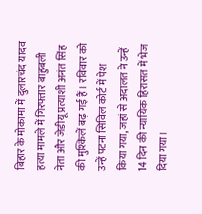बिहार के मोकामा में दुलारचंद यादव हत्या मामले में गिरफ्तार बाहुबली नेता और जेडीयू प्रत्याशी अनंत सिंह की मुश्किलें बढ़ गई हैं। रविवार को उन्हें पटना सिविल कोर्ट में पेश किया गया, जहां से अदालत ने उन्हें 14 दिन की न्यायिक हिरासत में भेज दिया गया।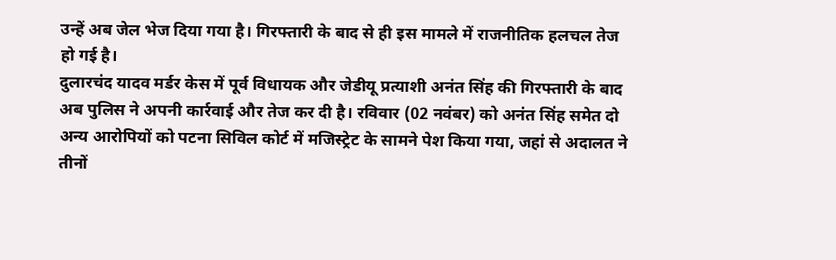उन्हें अब जेल भेज दिया गया है। गिरफ्तारी के बाद से ही इस मामले में राजनीतिक हलचल तेज हो गई है।
दुलारचंद यादव मर्डर केस में पूर्व विधायक और जेडीयू प्रत्याशी अनंत सिंह की गिरफ्तारी के बाद अब पुलिस ने अपनी कार्रवाई और तेज कर दी है। रविवार (02 नवंबर) को अनंत सिंह समेत दो अन्य आरोपियों को पटना सिविल कोर्ट में मजिस्ट्रेट के सामने पेश किया गया, जहां से अदालत ने तीनों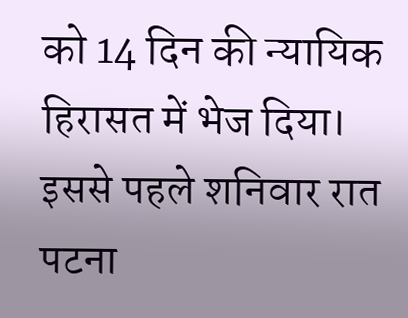को 14 दिन की न्यायिक हिरासत में भेज दिया। इससे पहले शनिवार रात पटना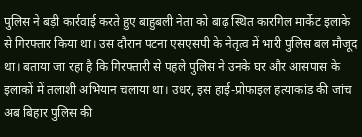पुलिस ने बड़ी कार्रवाई करते हुए बाहुबली नेता को बाढ़ स्थित कारगिल मार्केट इलाके से गिरफ्तार किया था। उस दौरान पटना एसएसपी के नेतृत्व में भारी पुलिस बल मौजूद था। बताया जा रहा है कि गिरफ्तारी से पहले पुलिस ने उनके घर और आसपास के इलाकों में तलाशी अभियान चलाया था। उधर, इस हाई-प्रोफाइल हत्याकांड की जांच अब बिहार पुलिस की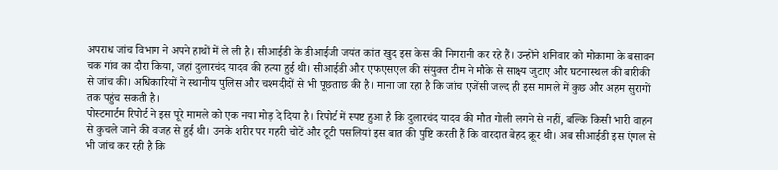अपराध जांच विभाग ने अपने हाथों में ले ली है। सीआईडी के डीआईजी जयंत कांत खुद इस केस की निगरानी कर रहे हैं। उन्होंने शनिवार को मोकामा के बसावन चक गांव का दौरा किया, जहां दुलारचंद यादव की हत्या हुई थी। सीआईडी और एफएसएल की संयुक्त टीम ने मौके से साक्ष्य जुटाए और घटनास्थल की बारीकी से जांच की। अधिकारियों ने स्थानीय पुलिस और चश्मदीदों से भी पूछताछ की है। माना जा रहा है कि जांच एजेंसी जल्द ही इस मामले में कुछ और अहम सुरागों तक पहुंच सकती है।
पोस्टमार्टम रिपोर्ट ने इस पूरे मामले को एक नया मोड़ दे दिया है। रिपोर्ट में स्पष्ट हुआ है कि दुलारचंद यादव की मौत गोली लगने से नहीं, बल्कि किसी भारी वाहन से कुचले जाने की वजह से हुई थी। उनके शरीर पर गहरी चोटें और टूटी पसलियां इस बात की पुष्टि करती हैं कि वारदात बेहद क्रूर थी। अब सीआईडी इस एंगल से भी जांच कर रही है कि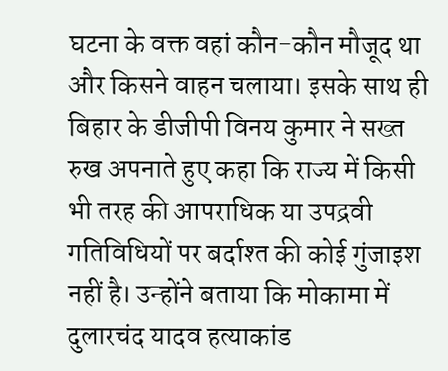घटना के वक्त वहां कौन-कौन मौजूद था और किसने वाहन चलाया। इसके साथ ही बिहार के डीजीपी विनय कुमार ने सख्त रुख अपनाते हुए कहा कि राज्य में किसी भी तरह की आपराधिक या उपद्रवी गतिविधियों पर बर्दाश्त की कोई गुंजाइश नहीं है। उन्होंने बताया कि मोकामा में दुलारचंद यादव हत्याकांड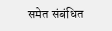समेत संबंधित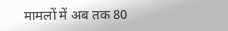मामलों में अब तक 80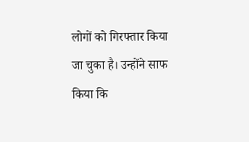लोगों को गिरफ्तार किया जा चुका है। उन्होंने साफ किया कि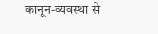कानून-व्यवस्था से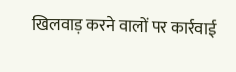खिलवाड़ करने वालों पर कार्रवाई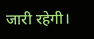जारी रहेगी।